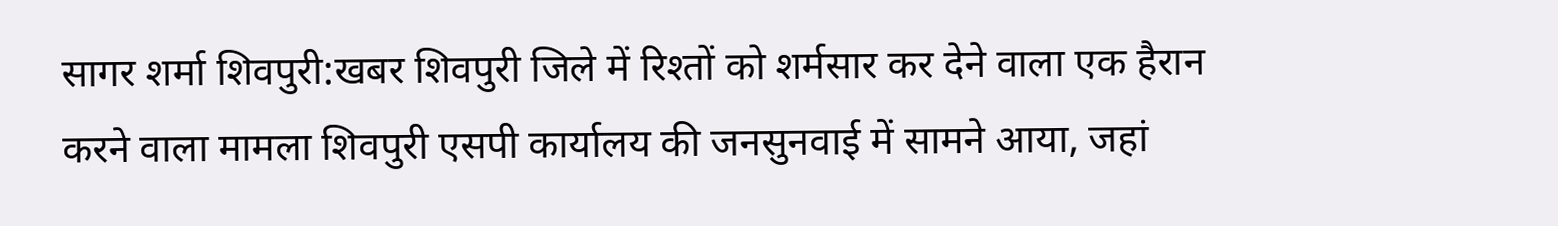सागर शर्मा शिवपुरी:खबर शिवपुरी जिले में रिश्तों को शर्मसार कर देने वाला एक हैरान करने वाला मामला शिवपुरी एसपी कार्यालय की जनसुनवाई में सामने आया, जहां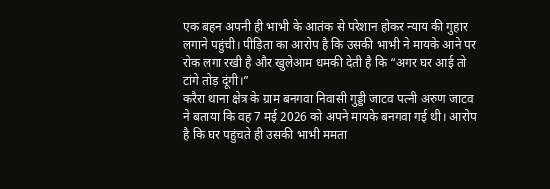एक बहन अपनी ही भाभी के आतंक से परेशान होकर न्याय की गुहार लगाने पहुंची। पीड़िता का आरोप है कि उसकी भाभी ने मायके आने पर रोक लगा रखी है और खुलेआम धमकी देती है कि “अगर घर आई तो टांगे तोड़ दूंगी।”
करैरा थाना क्षेत्र के ग्राम बनगवा निवासी गुड्डी जाटव पत्नी अरुण जाटव ने बताया कि वह 7 मई 2026 को अपने मायके बनगवा गई थी। आरोप है कि घर पहुंचते ही उसकी भाभी ममता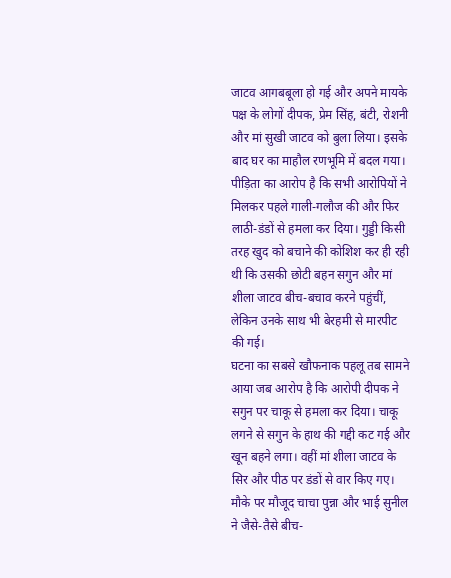जाटव आगबबूला हो गई और अपने मायके पक्ष के लोगों दीपक, प्रेम सिंह, बंटी, रोशनी और मां सुखी जाटव को बुला लिया। इसके बाद घर का माहौल रणभूमि में बदल गया।
पीड़िता का आरोप है कि सभी आरोपियों ने मिलकर पहले गाली-गलौज की और फिर लाठी-डंडों से हमला कर दिया। गुड्डी किसी तरह खुद को बचाने की कोशिश कर ही रही थी कि उसकी छोटी बहन सगुन और मां शीला जाटव बीच-बचाव करने पहुंचीं, लेकिन उनके साथ भी बेरहमी से मारपीट की गई।
घटना का सबसे खौफनाक पहलू तब सामने आया जब आरोप है कि आरोपी दीपक ने सगुन पर चाकू से हमला कर दिया। चाकू लगने से सगुन के हाथ की गद्दी कट गई और खून बहने लगा। वहीं मां शीला जाटव के सिर और पीठ पर डंडों से वार किए गए। मौके पर मौजूद चाचा पुन्ना और भाई सुनील ने जैसे-तैसे बीच-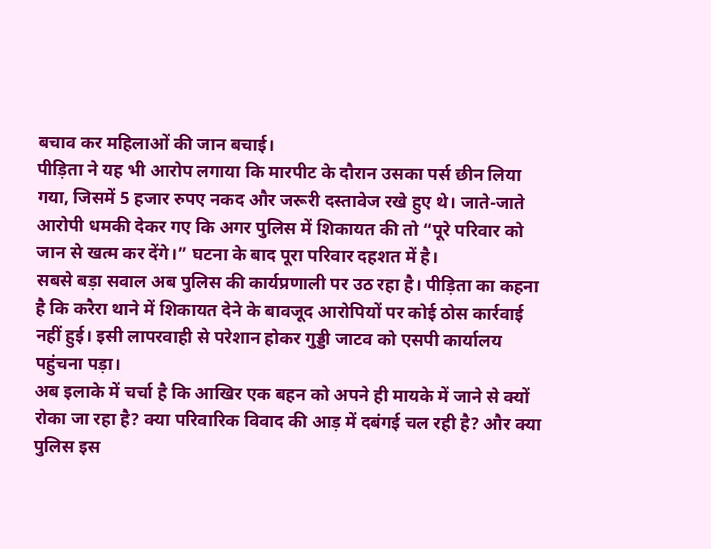बचाव कर महिलाओं की जान बचाई।
पीड़िता ने यह भी आरोप लगाया कि मारपीट के दौरान उसका पर्स छीन लिया गया, जिसमें 5 हजार रुपए नकद और जरूरी दस्तावेज रखे हुए थे। जाते-जाते आरोपी धमकी देकर गए कि अगर पुलिस में शिकायत की तो “पूरे परिवार को जान से खत्म कर देंगे।” घटना के बाद पूरा परिवार दहशत में है।
सबसे बड़ा सवाल अब पुलिस की कार्यप्रणाली पर उठ रहा है। पीड़िता का कहना है कि करैरा थाने में शिकायत देने के बावजूद आरोपियों पर कोई ठोस कार्रवाई नहीं हुई। इसी लापरवाही से परेशान होकर गुड्डी जाटव को एसपी कार्यालय पहुंचना पड़ा।
अब इलाके में चर्चा है कि आखिर एक बहन को अपने ही मायके में जाने से क्यों रोका जा रहा है? क्या परिवारिक विवाद की आड़ में दबंगई चल रही है? और क्या पुलिस इस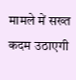मामले में सख्त कदम उठाएगी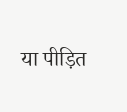या पीड़ित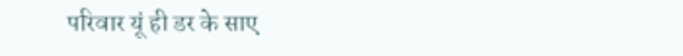परिवार यूं ही डर के साए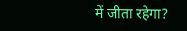में जीता रहेगा?